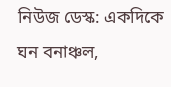নিউজ ডেস্ক: একদিকে ঘন বনাঞ্চল,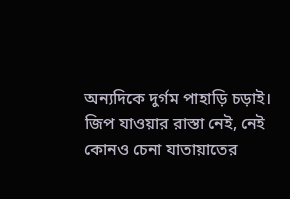অন্যদিকে দুর্গম পাহাড়ি চড়াই। জিপ যাওয়ার রাস্তা নেই, নেই কোনও চেনা যাতায়াতের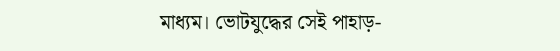মাধ্যম। ভোটযুদ্ধের সেই পাহাড়-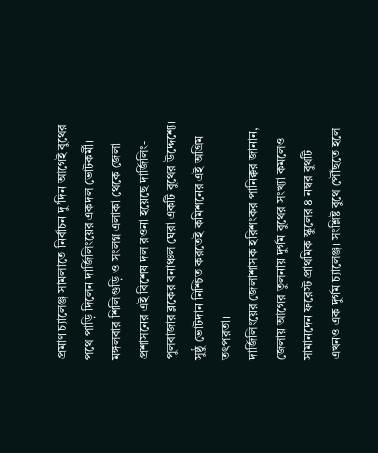প্রমাণ চ্যালেঞ্জ সামলাতে নির্বাচন দু’দিন আগেই বুথের পথে পাড়ি দিলেন দার্জিলিংয়ের একদল ভোটকর্মী। মঙ্গলবার শিলিগুড়ি ও সংলগ্ন এলাকা থেকে জেলা প্রশাসনের এই বিশেষ দল রওনা হয়েছে দার্জিলিং-পুলবাজার ব্লকের বনাঞ্চল ঘেরা একটি বুথের উদ্দেশ্যে। সুষ্ঠু ভোটদান নিশ্চিত করতেই কমিশনের এই অগ্রিম তৎপরতা।
দার্জিলিংয়ের জেলাশাসক হরিশংকর পানিক্কর জানান, জেলায় আগের তুলনায় দুর্গম বুথের সংখ্যা কমলেও সামানদেন ফরেস্ট প্রাথমিক স্কুলের ৪ নম্বর বুথটি এখনও এক দুর্গম চ্যালেঞ্জ। সংশ্লিষ্ট বুথে পৌঁছতে হলে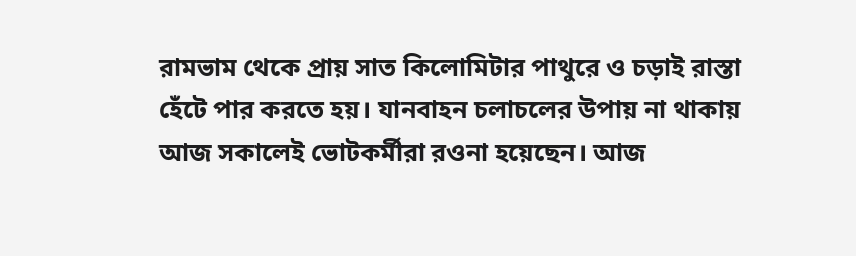রামভাম থেকে প্রায় সাত কিলোমিটার পাথুরে ও চড়াই রাস্তা হেঁটে পার করতে হয়। যানবাহন চলাচলের উপায় না থাকায় আজ সকালেই ভোটকর্মীরা রওনা হয়েছেন। আজ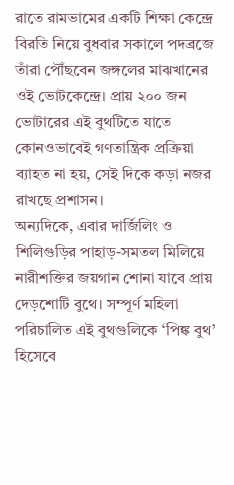রাতে রামভামের একটি শিক্ষা কেন্দ্রে বিরতি নিয়ে বুধবার সকালে পদব্রজে তাঁরা পৌঁছবেন জঙ্গলের মাঝখানের ওই ভোটকেন্দ্রে। প্রায় ২০০ জন ভোটারের এই বুথটিতে যাতে কোনওভাবেই গণতান্ত্রিক প্রক্রিয়া ব্যাহত না হয়, সেই দিকে কড়া নজর রাখছে প্রশাসন।
অন্যদিকে, এবার দার্জিলিং ও শিলিগুড়ির পাহাড়-সমতল মিলিয়ে নারীশক্তির জয়গান শোনা যাবে প্রায় দেড়শোটি বুথে। সম্পূর্ণ মহিলা পরিচালিত এই বুথগুলিকে ‘পিঙ্ক বুথ’ হিসেবে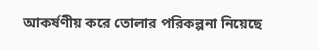আকর্ষণীয় করে তোলার পরিকল্পনা নিয়েছে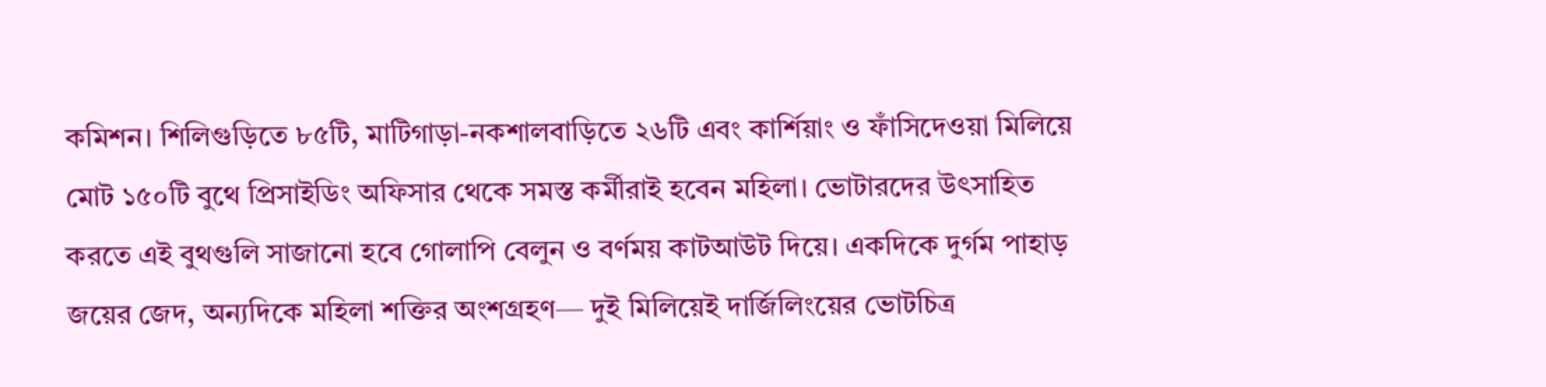কমিশন। শিলিগুড়িতে ৮৫টি, মাটিগাড়া-নকশালবাড়িতে ২৬টি এবং কার্শিয়াং ও ফাঁসিদেওয়া মিলিয়ে মোট ১৫০টি বুথে প্রিসাইডিং অফিসার থেকে সমস্ত কর্মীরাই হবেন মহিলা। ভোটারদের উৎসাহিত করতে এই বুথগুলি সাজানো হবে গোলাপি বেলুন ও বর্ণময় কাটআউট দিয়ে। একদিকে দুর্গম পাহাড় জয়ের জেদ, অন্যদিকে মহিলা শক্তির অংশগ্রহণ— দুই মিলিয়েই দার্জিলিংয়ের ভোটচিত্র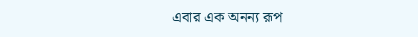এবার এক অনন্য রূপ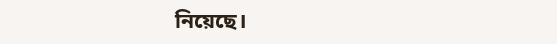নিয়েছে।